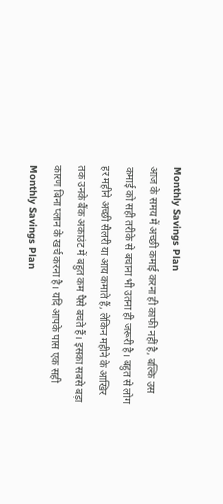Monthly Savings Plan
आज के समय में अच्छी कमाई करना ही काफी नहीं है, बल्कि उस कमाई को सही तरीके से बचाना भी उतना ही जरूरी है। बहुत से लोग हर महीने अच्छी सैलरी या आय कमाते हैं, लेकिन महीने के आखिर तक उनके बैंक अकाउंट में बहुत कम पैसे बचते हैं। इसका सबसे बड़ा कारण बिना प्लान के खर्च करना है। यदि आपके पास एक सही Monthly Savings Plan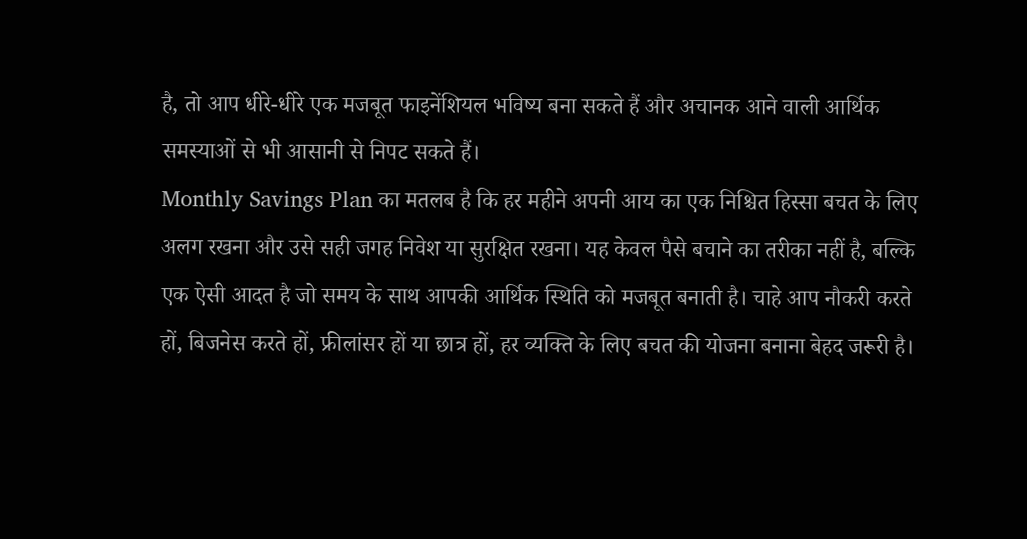है, तो आप धीरे-धीरे एक मजबूत फाइनेंशियल भविष्य बना सकते हैं और अचानक आने वाली आर्थिक समस्याओं से भी आसानी से निपट सकते हैं।
Monthly Savings Plan का मतलब है कि हर महीने अपनी आय का एक निश्चित हिस्सा बचत के लिए अलग रखना और उसे सही जगह निवेश या सुरक्षित रखना। यह केवल पैसे बचाने का तरीका नहीं है, बल्कि एक ऐसी आदत है जो समय के साथ आपकी आर्थिक स्थिति को मजबूत बनाती है। चाहे आप नौकरी करते हों, बिजनेस करते हों, फ्रीलांसर हों या छात्र हों, हर व्यक्ति के लिए बचत की योजना बनाना बेहद जरूरी है।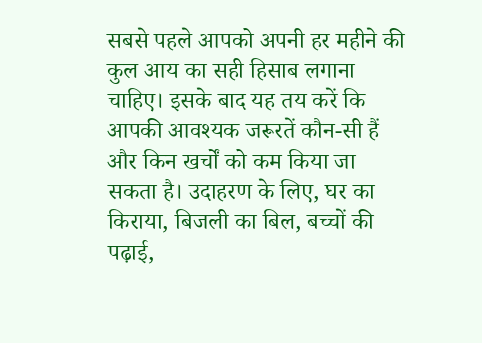सबसे पहले आपको अपनी हर महीने की कुल आय का सही हिसाब लगाना चाहिए। इसके बाद यह तय करें कि आपकी आवश्यक जरूरतें कौन-सी हैं और किन खर्चों को कम किया जा सकता है। उदाहरण के लिए, घर का किराया, बिजली का बिल, बच्चों की पढ़ाई,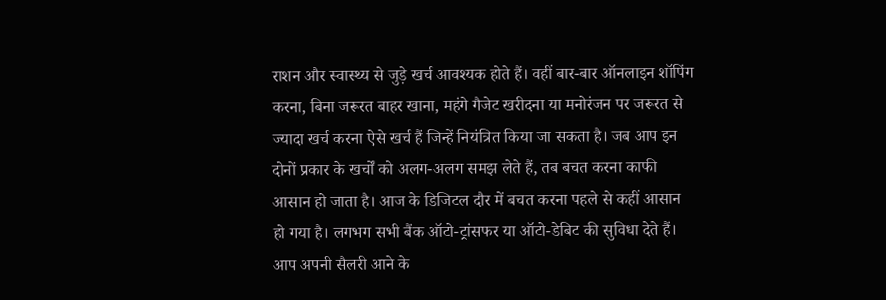राशन और स्वास्थ्य से जुड़े खर्च आवश्यक होते हैं। वहीं बार-बार ऑनलाइन शॉपिंग करना, बिना जरूरत बाहर खाना, महंगे गैजेट खरीदना या मनोरंजन पर जरूरत से ज्यादा खर्च करना ऐसे खर्च हैं जिन्हें नियंत्रित किया जा सकता है। जब आप इन दोनों प्रकार के खर्चों को अलग-अलग समझ लेते हैं, तब बचत करना काफी आसान हो जाता है। आज के डिजिटल दौर में बचत करना पहले से कहीं आसान हो गया है। लगभग सभी बैंक ऑटो-ट्रांसफर या ऑटो-डेबिट की सुविधा देते हैं। आप अपनी सैलरी आने के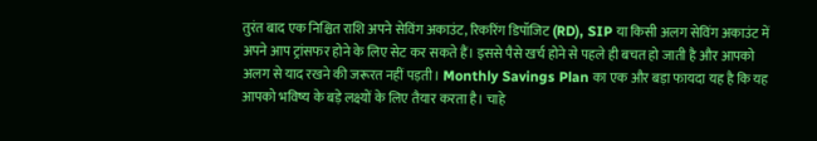तुरंत बाद एक निश्चित राशि अपने सेविंग अकाउंट, रिकरिंग डिपॉजिट (RD), SIP या किसी अलग सेविंग अकाउंट में अपने आप ट्रांसफर होने के लिए सेट कर सकते हैं। इससे पैसे खर्च होने से पहले ही बचत हो जाती है और आपको अलग से याद रखने की जरूरत नहीं पड़ती। Monthly Savings Plan का एक और बड़ा फायदा यह है कि यह आपको भविष्य के बड़े लक्ष्यों के लिए तैयार करता है। चाहे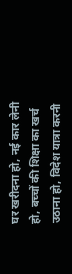घर खरीदना हो, नई कार लेनी हो, बच्चों की शिक्षा का खर्च उठाना हो, विदेश यात्रा करनी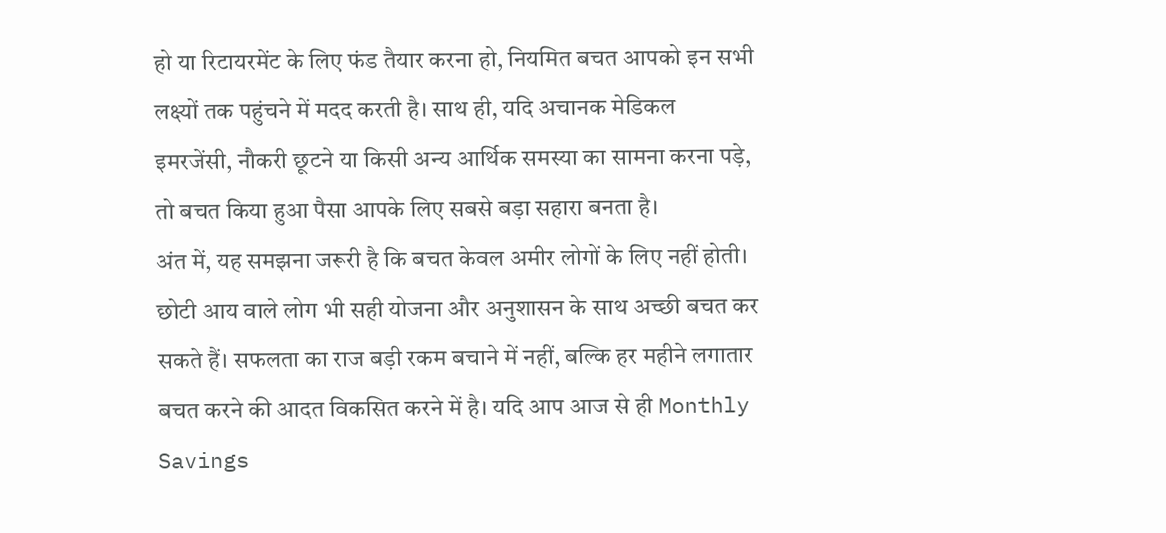हो या रिटायरमेंट के लिए फंड तैयार करना हो, नियमित बचत आपको इन सभी लक्ष्यों तक पहुंचने में मदद करती है। साथ ही, यदि अचानक मेडिकल इमरजेंसी, नौकरी छूटने या किसी अन्य आर्थिक समस्या का सामना करना पड़े, तो बचत किया हुआ पैसा आपके लिए सबसे बड़ा सहारा बनता है।
अंत में, यह समझना जरूरी है कि बचत केवल अमीर लोगों के लिए नहीं होती। छोटी आय वाले लोग भी सही योजना और अनुशासन के साथ अच्छी बचत कर सकते हैं। सफलता का राज बड़ी रकम बचाने में नहीं, बल्कि हर महीने लगातार बचत करने की आदत विकसित करने में है। यदि आप आज से ही Monthly Savings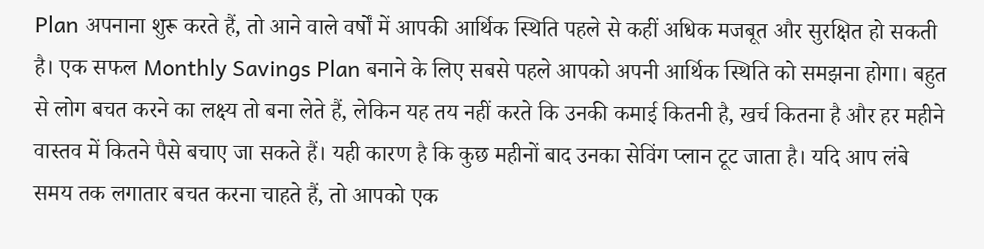Plan अपनाना शुरू करते हैं, तो आने वाले वर्षों में आपकी आर्थिक स्थिति पहले से कहीं अधिक मजबूत और सुरक्षित हो सकती है। एक सफल Monthly Savings Plan बनाने के लिए सबसे पहले आपको अपनी आर्थिक स्थिति को समझना होगा। बहुत से लोग बचत करने का लक्ष्य तो बना लेते हैं, लेकिन यह तय नहीं करते कि उनकी कमाई कितनी है, खर्च कितना है और हर महीने वास्तव में कितने पैसे बचाए जा सकते हैं। यही कारण है कि कुछ महीनों बाद उनका सेविंग प्लान टूट जाता है। यदि आप लंबे समय तक लगातार बचत करना चाहते हैं, तो आपको एक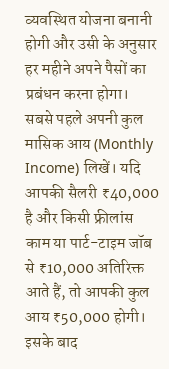व्यवस्थित योजना बनानी होगी और उसी के अनुसार हर महीने अपने पैसों का प्रबंधन करना होगा।
सबसे पहले अपनी कुल मासिक आय (Monthly Income) लिखें। यदि आपकी सैलरी ₹40,000 है और किसी फ्रीलांस काम या पार्ट-टाइम जॉब से ₹10,000 अतिरिक्त आते हैं, तो आपकी कुल आय ₹50,000 होगी। इसके बाद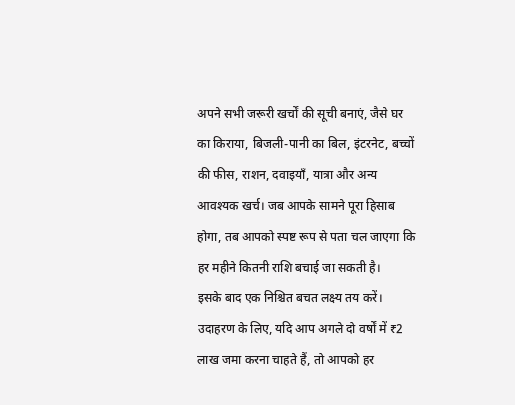अपने सभी जरूरी खर्चों की सूची बनाएं, जैसे घर का किराया, बिजली-पानी का बिल, इंटरनेट, बच्चों की फीस, राशन, दवाइयाँ, यात्रा और अन्य आवश्यक खर्च। जब आपके सामने पूरा हिसाब होगा, तब आपको स्पष्ट रूप से पता चल जाएगा कि हर महीने कितनी राशि बचाई जा सकती है।
इसके बाद एक निश्चित बचत लक्ष्य तय करें। उदाहरण के लिए, यदि आप अगले दो वर्षों में ₹2 लाख जमा करना चाहते हैं, तो आपको हर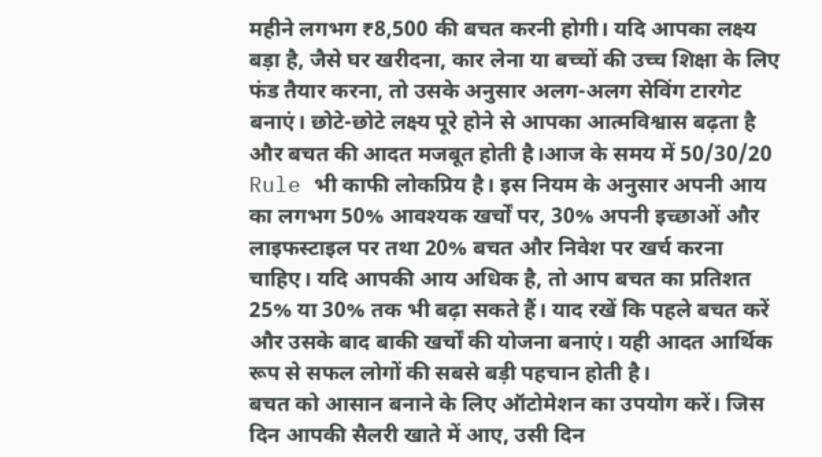महीने लगभग ₹8,500 की बचत करनी होगी। यदि आपका लक्ष्य बड़ा है, जैसे घर खरीदना, कार लेना या बच्चों की उच्च शिक्षा के लिए फंड तैयार करना, तो उसके अनुसार अलग-अलग सेविंग टारगेट बनाएं। छोटे-छोटे लक्ष्य पूरे होने से आपका आत्मविश्वास बढ़ता है और बचत की आदत मजबूत होती है।आज के समय में 50/30/20 Rule भी काफी लोकप्रिय है। इस नियम के अनुसार अपनी आय का लगभग 50% आवश्यक खर्चों पर, 30% अपनी इच्छाओं और लाइफस्टाइल पर तथा 20% बचत और निवेश पर खर्च करना चाहिए। यदि आपकी आय अधिक है, तो आप बचत का प्रतिशत 25% या 30% तक भी बढ़ा सकते हैं। याद रखें कि पहले बचत करें और उसके बाद बाकी खर्चों की योजना बनाएं। यही आदत आर्थिक रूप से सफल लोगों की सबसे बड़ी पहचान होती है।
बचत को आसान बनाने के लिए ऑटोमेशन का उपयोग करें। जिस दिन आपकी सैलरी खाते में आए, उसी दिन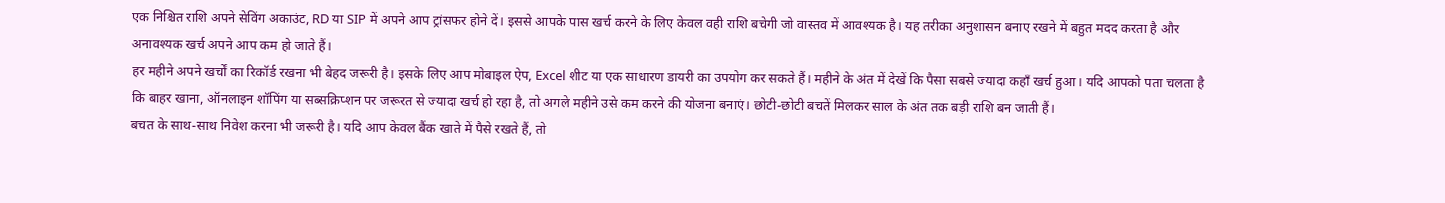एक निश्चित राशि अपने सेविंग अकाउंट, RD या SIP में अपने आप ट्रांसफर होने दें। इससे आपके पास खर्च करने के लिए केवल वही राशि बचेगी जो वास्तव में आवश्यक है। यह तरीका अनुशासन बनाए रखने में बहुत मदद करता है और अनावश्यक खर्च अपने आप कम हो जाते हैं।
हर महीने अपने खर्चों का रिकॉर्ड रखना भी बेहद जरूरी है। इसके लिए आप मोबाइल ऐप, Excel शीट या एक साधारण डायरी का उपयोग कर सकते हैं। महीने के अंत में देखें कि पैसा सबसे ज्यादा कहाँ खर्च हुआ। यदि आपको पता चलता है कि बाहर खाना, ऑनलाइन शॉपिंग या सब्सक्रिप्शन पर जरूरत से ज्यादा खर्च हो रहा है, तो अगले महीने उसे कम करने की योजना बनाएं। छोटी-छोटी बचतें मिलकर साल के अंत तक बड़ी राशि बन जाती हैं।
बचत के साथ-साथ निवेश करना भी जरूरी है। यदि आप केवल बैंक खाते में पैसे रखते हैं, तो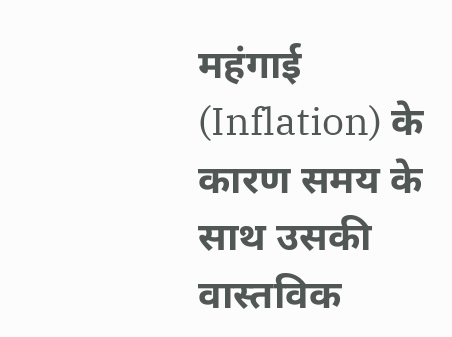महंगाई (Inflation) के कारण समय के साथ उसकी वास्तविक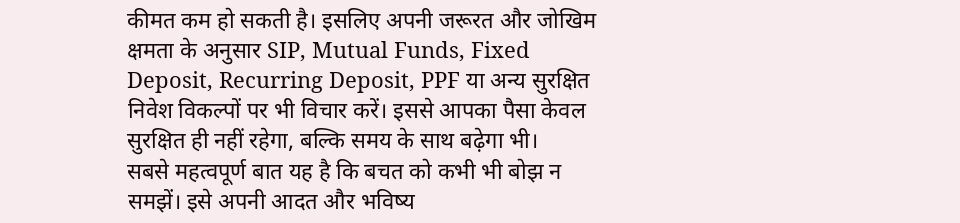कीमत कम हो सकती है। इसलिए अपनी जरूरत और जोखिम क्षमता के अनुसार SIP, Mutual Funds, Fixed Deposit, Recurring Deposit, PPF या अन्य सुरक्षित निवेश विकल्पों पर भी विचार करें। इससे आपका पैसा केवल सुरक्षित ही नहीं रहेगा, बल्कि समय के साथ बढ़ेगा भी।
सबसे महत्वपूर्ण बात यह है कि बचत को कभी भी बोझ न समझें। इसे अपनी आदत और भविष्य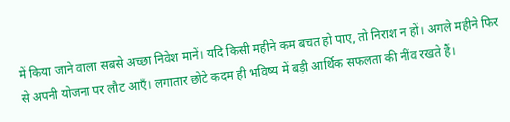में किया जाने वाला सबसे अच्छा निवेश मानें। यदि किसी महीने कम बचत हो पाए, तो निराश न हों। अगले महीने फिर से अपनी योजना पर लौट आएँ। लगातार छोटे कदम ही भविष्य में बड़ी आर्थिक सफलता की नींव रखते हैं।